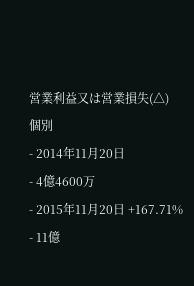営業利益又は営業損失(△)
個別
- 2014年11月20日
- 4億4600万
- 2015年11月20日 +167.71%
- 11億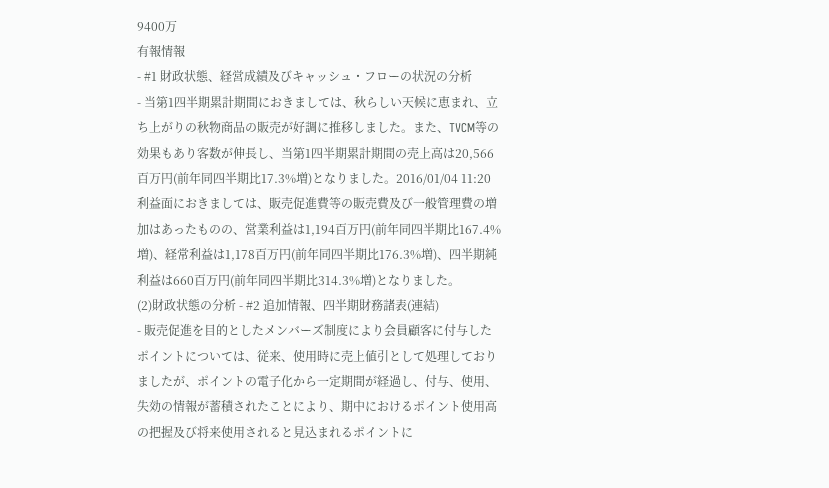9400万
有報情報
- #1 財政状態、経営成績及びキャッシュ・フローの状況の分析
- 当第1四半期累計期間におきましては、秋らしい天候に恵まれ、立ち上がりの秋物商品の販売が好調に推移しました。また、TVCM等の効果もあり客数が伸長し、当第1四半期累計期間の売上高は20,566百万円(前年同四半期比17.3%増)となりました。2016/01/04 11:20
利益面におきましては、販売促進費等の販売費及び一般管理費の増加はあったものの、営業利益は1,194百万円(前年同四半期比167.4%増)、経常利益は1,178百万円(前年同四半期比176.3%増)、四半期純利益は660百万円(前年同四半期比314.3%増)となりました。
(2)財政状態の分析 - #2 追加情報、四半期財務諸表(連結)
- 販売促進を目的としたメンバーズ制度により会員顧客に付与したポイントについては、従来、使用時に売上値引として処理しておりましたが、ポイントの電子化から一定期間が経過し、付与、使用、失効の情報が蓄積されたことにより、期中におけるポイント使用高の把握及び将来使用されると見込まれるポイントに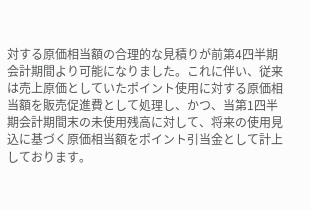対する原価相当額の合理的な見積りが前第4四半期会計期間より可能になりました。これに伴い、従来は売上原価としていたポイント使用に対する原価相当額を販売促進費として処理し、かつ、当第1四半期会計期間末の未使用残高に対して、将来の使用見込に基づく原価相当額をポイント引当金として計上しております。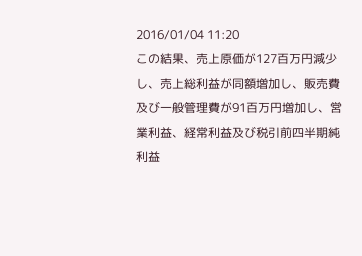2016/01/04 11:20
この結果、売上原価が127百万円減少し、売上総利益が同額増加し、販売費及び一般管理費が91百万円増加し、営業利益、経常利益及び税引前四半期純利益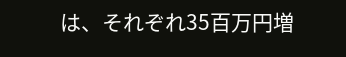は、それぞれ35百万円増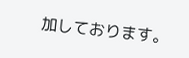加しております。